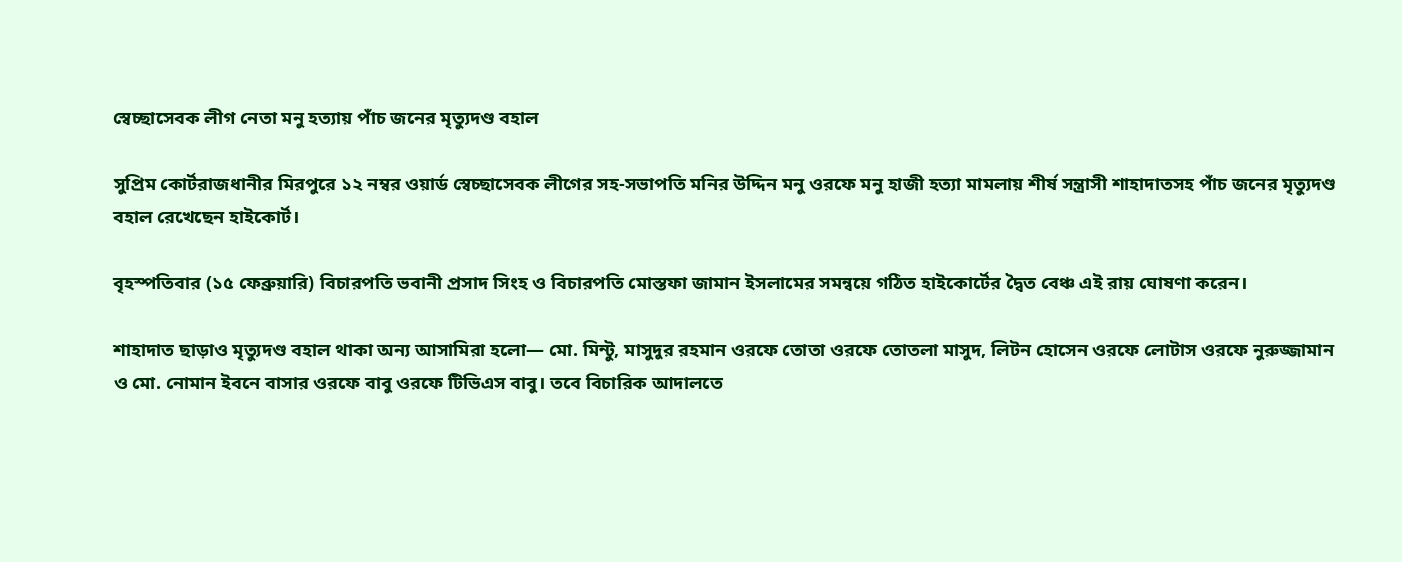স্বেচ্ছাসেবক লীগ নেতা মনু হত্যায় পাঁচ জনের মৃত্যুদণ্ড বহাল

সুপ্রিম কোর্টরাজধানীর মিরপুরে ১২ নম্বর ওয়ার্ড স্বেচ্ছাসেবক লীগের সহ-সভাপতি মনির উদ্দিন মনু ওরফে মনু হাজী হত্যা মামলায় শীর্ষ সন্ত্রাসী শাহাদাতসহ পাঁচ জনের মৃত্যুদণ্ড বহাল রেখেছেন হাইকোর্ট।

বৃহস্পতিবার (১৫ ফেব্রুয়ারি) বিচারপতি ভবানী প্রসাদ সিংহ ও বিচারপতি মোস্তফা জামান ইসলামের সমন্বয়ে গঠিত হাইকোর্টের দ্বৈত বেঞ্চ এই রায় ঘোষণা করেন।

শাহাদাত ছাড়াও মৃত্যুদণ্ড বহাল থাকা অন্য আসামিরা হলো— মো. মিন্টু, মাসুদুর রহমান ওরফে তোতা ওরফে তোতলা মাসুদ, লিটন হোসেন ওরফে লোটাস ওরফে নুরুজ্জামান ও মো. নোমান ইবনে বাসার ওরফে বাবু ওরফে টিভিএস বাবু। তবে বিচারিক আদালতে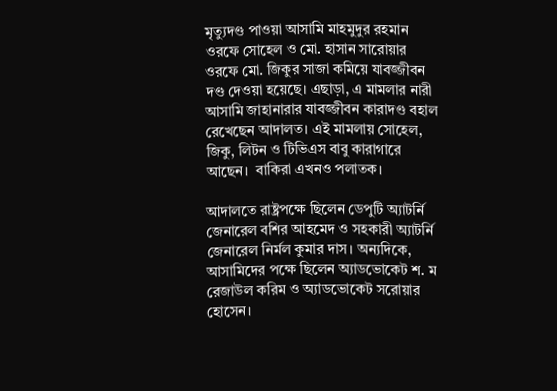মৃত্যুদণ্ড পাওয়া আসামি মাহমুদুর রহমান ওরফে সোহেল ও মো. হাসান সারোয়ার ওরফে মো. জিকুর সাজা কমিয়ে যাবজ্জীবন দণ্ড দেওয়া হয়েছে। এছাড়া, এ মামলার নারী আসামি জাহানারার যাবজ্জীবন কারাদণ্ড বহাল রেখেছেন আদালত। এই মামলায় সোহেল, জিকু, লিটন ও টিভিএস বাবু কারাগারে আছেন।  বাকিরা এখনও পলাতক।

আদালতে রাষ্ট্রপক্ষে ছিলেন ডেপুটি অ্যাটর্নি জেনারেল বশির আহমেদ ও সহকারী অ্যাটর্নি জেনারেল নির্মল কুমার দাস। অন্যদিকে, আসামিদের পক্ষে ছিলেন অ্যাডভোকেট শ. ম রেজাউল করিম ও অ্যাডভোকেট সরোয়ার হোসেন।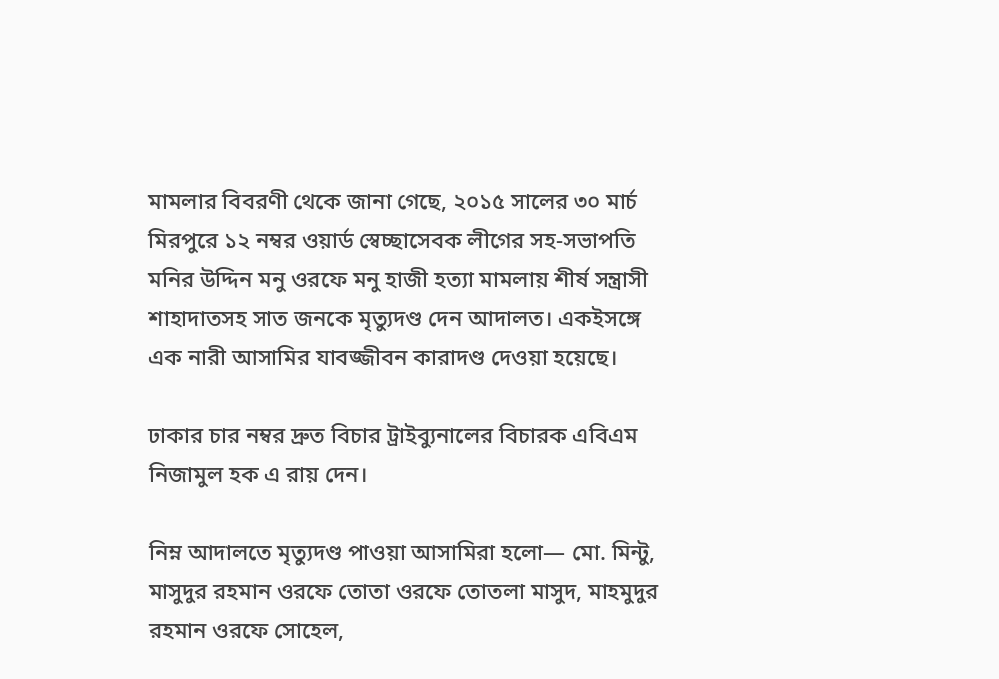মামলার বিবরণী থেকে জানা গেছে, ২০১৫ সালের ৩০ মার্চ মিরপুরে ১২ নম্বর ওয়ার্ড স্বেচ্ছাসেবক লীগের সহ-সভাপতি মনির উদ্দিন মনু ওরফে মনু হাজী হত্যা মামলায় শীর্ষ সন্ত্রাসী শাহাদাতসহ সাত জনকে মৃত্যুদণ্ড দেন আদালত। একইসঙ্গে এক নারী আসামির যাবজ্জীবন কারাদণ্ড দেওয়া হয়েছে।

ঢাকার চার নম্বর দ্রুত বিচার ট্রাইব্যুনালের বিচারক এবিএম নিজামুল হক এ রায় দেন।

নিম্ন আদালতে মৃত্যুদণ্ড পাওয়া আসামিরা হলো— মো. মিন্টু, মাসুদুর রহমান ওরফে তোতা ওরফে তোতলা মাসুদ, মাহমুদুর রহমান ওরফে সোহেল,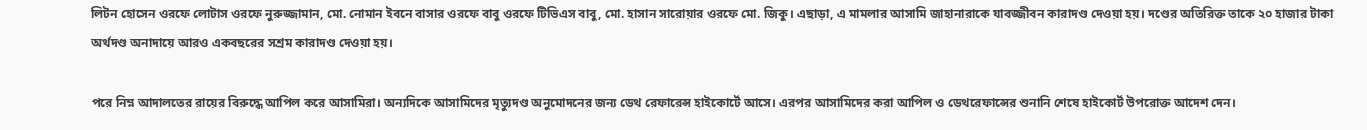লিটন হোসেন ওরফে লোটাস ওরফে নুরুজ্জামান, মো. নোমান ইবনে বাসার ওরফে বাবু ওরফে টিভিএস বাবু, মো. হাসান সারোয়ার ওরফে মো. জিকু। এছাড়া, এ মামলার আসামি জাহানারাকে যাবজ্জীবন কারাদণ্ড দেওয়া হয়। দণ্ডের অতিরিক্ত তাকে ২০ হাজার টাকা অর্থদণ্ড অনাদায়ে আরও একবছরের সশ্রম কারাদণ্ড দেওয়া হয়।

পরে নিম্ন আদালতের রায়ের বিরুদ্ধে আপিল করে আসামিরা। অন্যদিকে আসামিদের মৃত্যুদণ্ড অনুমোদনের জন্য ডেথ রেফারেন্স হাইকোর্টে আসে। এরপর আসামিদের করা আপিল ও ডেথরেফান্সের শুনানি শেষে হাইকোর্ট উপরোক্ত আদেশ দেন।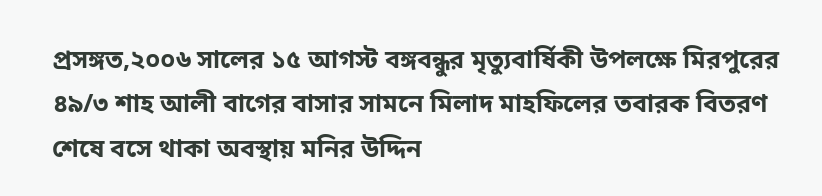প্রসঙ্গত,২০০৬ সালের ১৫ আগস্ট বঙ্গবন্ধুর মৃত্যুবার্ষিকী উপলক্ষে মিরপুরের ৪৯/৩ শাহ আলী বাগের বাসার সামনে মিলাদ মাহফিলের তবারক বিতরণ শেষে বসে থাকা অবস্থায় মনির উদ্দিন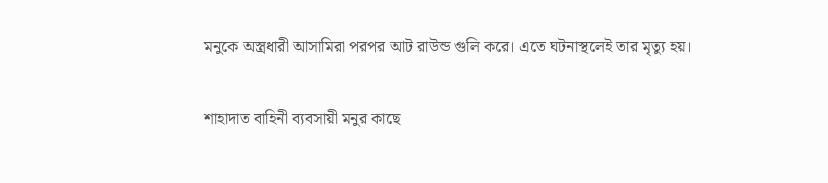মনুকে অস্ত্রধারী আসামিরা পরপর আট রাউন্ড গুলি করে। এতে ঘটনাস্থলেই তার মৃত্যু হয়।

শাহাদাত বাহিনী ব্যবসায়ী মনুর কাছে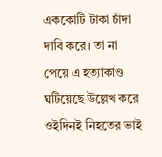এককোটি টাকা চাঁদা দাবি করে। তা না পেয়ে এ হত্যাকাণ্ড ঘটিয়েছে উল্লেখ করে ওইদিনই নিহতের ভাই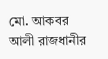মো. আকবর আলী রাজধানীর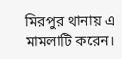মিরপুর থানায় এ মামলাটি করেন।